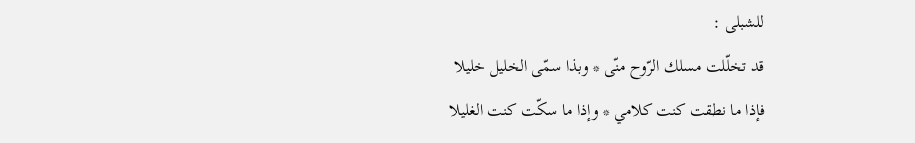للشبلى :
قد تخلّلت مسلك الرّوح منّى * وبذا سمّى الخليل خليلا
فإذا ما نطقت كنت كلامي * وإذا ما سكّت كنت الغليلا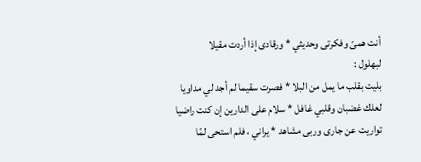أنت همىّ وفكرتى وحديثي * ورقادى إذا أردت مقيلا
لبهلول :
بليت بقلب ما يمل من البلا * فصرت سقيما لم أجد لي مداويا
لعلك غضبان وقلبي غافل * سلام على الدارين إن كنت راضيا
تواريت عن جارى وربى مشاهد * يراني ، فلم استحى لمّا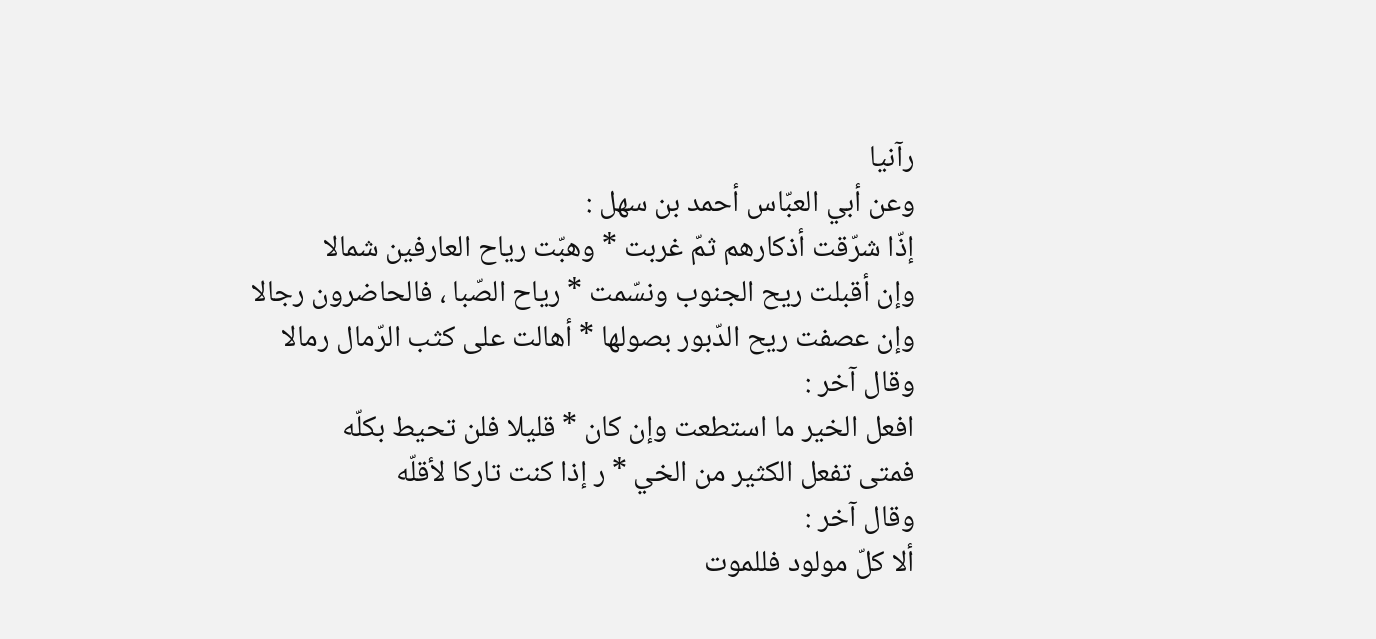رآنيا
وعن أبي العبّاس أحمد بن سهل :
إذّا شرّقت أذكارهم ثمّ غربت * وهبّت رياح العارفين شمالا
وإن أقبلت ريح الجنوب ونسّمت * رياح الصّبا ، فالحاضرون رجالا
وإن عصفت ريح الدّبور بصولها * أهالت على كثب الرّمال رمالا
وقال آخر :
افعل الخير ما استطعت وإن كان * قليلا فلن تحيط بكلّه
فمتى تفعل الكثير من الخي * ر إذا كنت تاركا لأقلّه
وقال آخر :
ألا كلّ مولود فللموت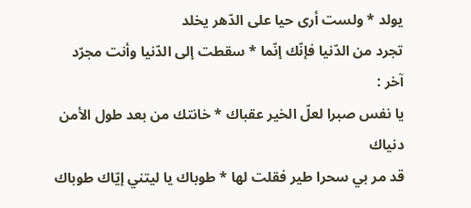يولد * ولست أرى حيا على الدّهر يخلد
تجرد من الدّنيا فإنّك إنّما * سقطت إلى الدّنيا وأنت مجرّد
آخر :
يا نفس صبرا لعلّ الخير عقباك * خانتك من بعد طول الأمن دنياك
قد مر بي سحرا طير فقلت لها * طوباك يا ليتني إيّاك طوباك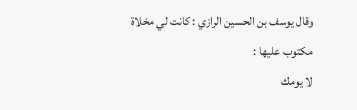وقال يوسف بن الحسين الرازي : كانت لي مخلاة مكتوب عليها :
لا يومك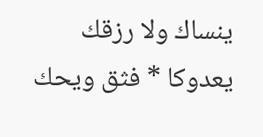ينساك ولا رزقك يعدوكا * فثق ويحك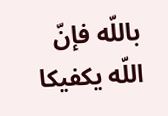باللّه فإنّ اللّه يكفيكا